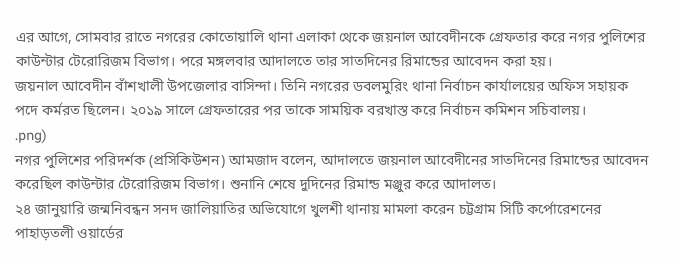এর আগে, সোমবার রাতে নগরের কোতোয়ালি থানা এলাকা থেকে জয়নাল আবেদীনকে গ্রেফতার করে নগর পুলিশের কাউন্টার টেরোরিজম বিভাগ। পরে মঙ্গলবার আদালতে তার সাতদিনের রিমান্ডের আবেদন করা হয়।
জয়নাল আবেদীন বাঁশখালী উপজেলার বাসিন্দা। তিনি নগরের ডবলমুরিং থানা নির্বাচন কার্যালয়ের অফিস সহায়ক পদে কর্মরত ছিলেন। ২০১৯ সালে গ্রেফতারের পর তাকে সাময়িক বরখাস্ত করে নির্বাচন কমিশন সচিবালয়।
.png)
নগর পুলিশের পরিদর্শক (প্রসিকিউশন) আমজাদ বলেন, আদালতে জয়নাল আবেদীনের সাতদিনের রিমান্ডের আবেদন করেছিল কাউন্টার টেরোরিজম বিভাগ। শুনানি শেষে দুদিনের রিমান্ড মঞ্জুর করে আদালত।
২৪ জানুয়ারি জন্মনিবন্ধন সনদ জালিয়াতির অভিযোগে খুলশী থানায় মামলা করেন চট্টগ্রাম সিটি কর্পোরেশনের পাহাড়তলী ওয়ার্ডের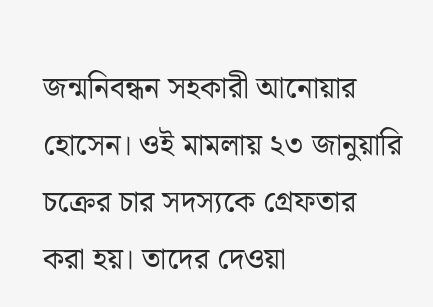জন্মনিবন্ধন সহকারী আনোয়ার হোসেন। ওই মামলায় ২৩ জানুয়ারি চক্রের চার সদস্যকে গ্রেফতার করা হয়। তাদের দেওয়া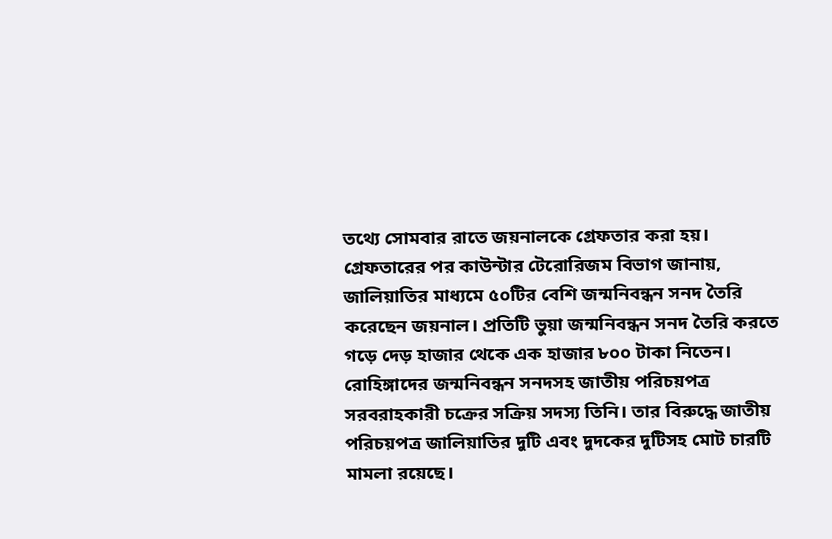তথ্যে সোমবার রাতে জয়নালকে গ্রেফতার করা হয়।
গ্রেফতারের পর কাউন্টার টেরোরিজম বিভাগ জানায়, জালিয়াতির মাধ্যমে ৫০টির বেশি জন্মনিবন্ধন সনদ তৈরি করেছেন জয়নাল। প্রতিটি ভুয়া জন্মনিবন্ধন সনদ তৈরি করতে গড়ে দেড় হাজার থেকে এক হাজার ৮০০ টাকা নিতেন। রোহিঙ্গাদের জন্মনিবন্ধন সনদসহ জাতীয় পরিচয়পত্র সরবরাহকারী চক্রের সক্রিয় সদস্য তিনি। তার বিরুদ্ধে জাতীয় পরিচয়পত্র জালিয়াতির দুটি এবং দুদকের দুটিসহ মোট চারটি মামলা রয়েছে।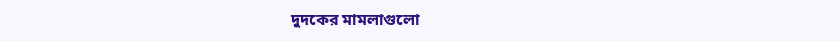দুদকের মামলাগুলো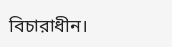বিচারাধীন।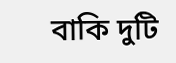বাকি দুটি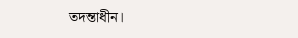তদন্তাধীন।